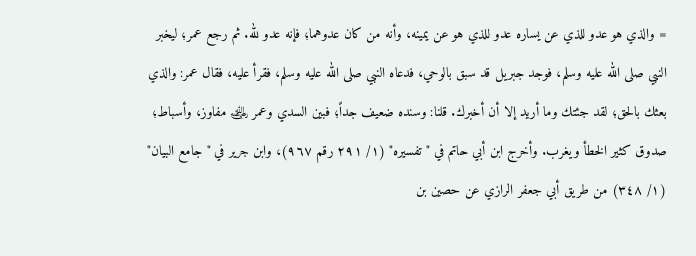= والذي هو عدو للذي عن يساره عدو للذي هو عن يمينه، وأنه من كان عدوهما؛ فإنه عدو لله. ثم رجع عمر؛ ليخبر النبي صلى الله عليه وسلم، فوجد جبريل قد سبق بالوحي، فدعاه النبي صلى الله عليه وسلم، فقرأ عليه، فقال عمر: والذي بعثك بالحق؛ لقد جئتك وما أريد إلا أن أخبرك. قلنا: وسنده ضعيف جداً؛ فبين السدي وعمر ﵁ مفاوز، وأسباط؛ صدوق كثير الخطأ ويغرب. وأخرج ابن أبي حاتم في "تفسيره" (١/ ٢٩١ رقم ٩٦٧)، وابن جرير في "جامع البيان" (١/ ٣٤٨) من طريق أبي جعفر الرازي عن حصين بن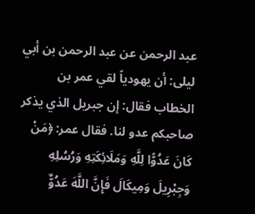عبد الرحمن عن عبد الرحمن بن أبي ليلى: أن يهودياً لقي عمر بن الخطاب فقال: إن جبريل الذي يذكر صاحبكم عدو لنا. فقال عمر: ﴿مَنْ كَانَ عَدُوًّا لِلَّهِ وَمَلَائِكَتِهِ وَرُسُلِهِ وَجِبْرِيلَ وَمِيكَالَ فَإِنَّ اللَّهَ عَدُوٌّ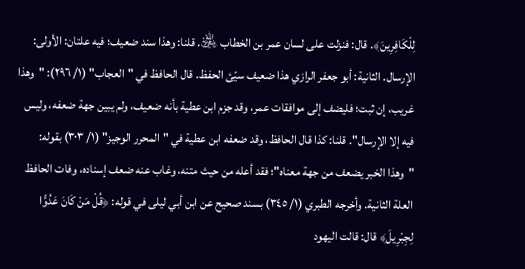لِلْكَافِرِينَ﴾. قال: فنزلت على لسان عمر بن الخطاب ﵁. قلنا: وهذا سند ضعيف؛ فيه علتان: الأولى: الإرسال. الثانية: أبو جعفر الرازي هذا ضعيف سيّئ الحفظ. قال الحافظ في "العجاب" (١/ ٢٩٦): "وهذا غريب، إن ثبت؛ فليضف إلى موافقات عمر، وقد جزم ابن عطية بأنه ضعيف، ولم يبين جهة ضعفه، وليس فيه إلا الإرسال". قلنا: كذا قال الحافظ، وقد ضعفه ابن عطية في "المحرر الوجيز" (١/ ٣٠٣) بقوله: "وهذا الخبر يضعف من جهة معناه"؛ فقد أعله من حيث متنه، وغاب عنه ضعف إسناده، وفات الحافظ العلة الثانية. وأخرجه الطبري (١/ ٣٤٥) بسند صحيح عن ابن أبي ليلى في قوله: ﴿قُلْ مَنْ كَانَ عَدُوًّا لِجِبْرِيلَ﴾ قال: قالت اليهود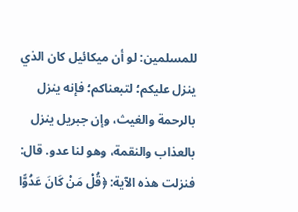للمسلمين: لو أن ميكائيل كان الذي ينزل عليكم؛ لتبعناكم؛ فإنه ينزل بالرحمة والغيث، وإن جبريل ينزل بالعذاب والنقمة، وهو لنا عدو. قال: فنزلت هذه الآية: ﴿قُلْ مَنْ كَانَ عَدُوًّا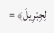لِجِبْرِيلَ﴾ =